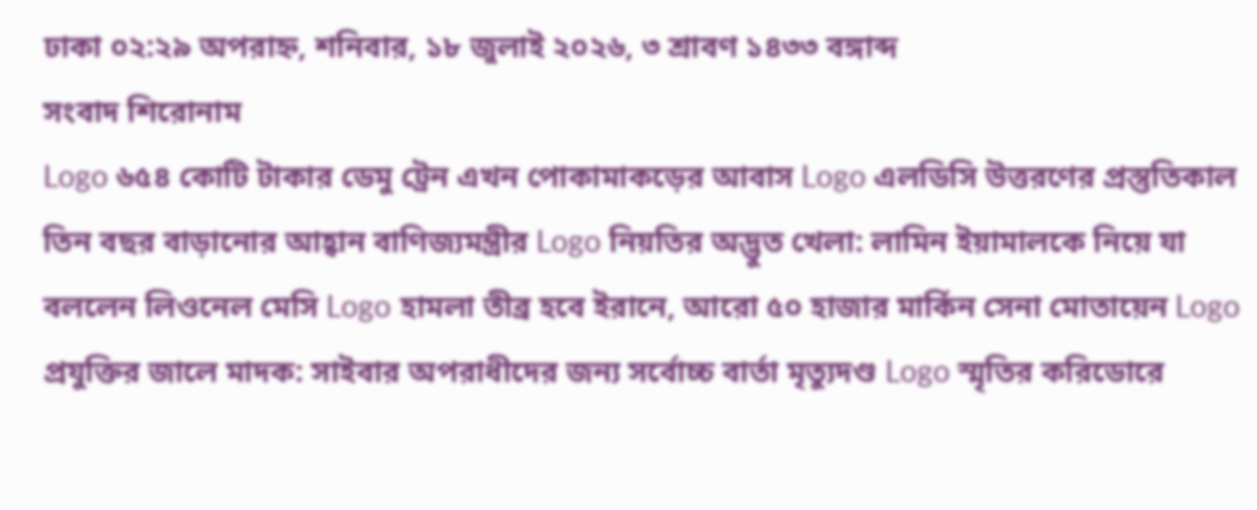ঢাকা ০২:২৯ অপরাহ্ন, শনিবার, ১৮ জুলাই ২০২৬, ৩ শ্রাবণ ১৪৩৩ বঙ্গাব্দ
সংবাদ শিরোনাম
Logo ৬৫৪ কোটি টাকার ডেমু ট্রেন এখন পোকামাকড়ের আবাস Logo এলডিসি উত্তরণের প্রস্তুতিকাল তিন বছর বাড়ানোর আহ্বান বাণিজ্যমন্ত্রীর Logo নিয়তির অদ্ভুত খেলা: লামিন ইয়ামালকে নিয়ে যা বললেন লিওনেল মেসি Logo হামলা তীব্র হবে ইরানে, আরো ৫০ হাজার মার্কিন সেনা মোতায়েন Logo প্রযুক্তির জালে মাদক: সাইবার অপরাধীদের জন্য সর্বোচ্চ বার্তা মৃত্যুদণ্ড Logo স্মৃতির করিডোরে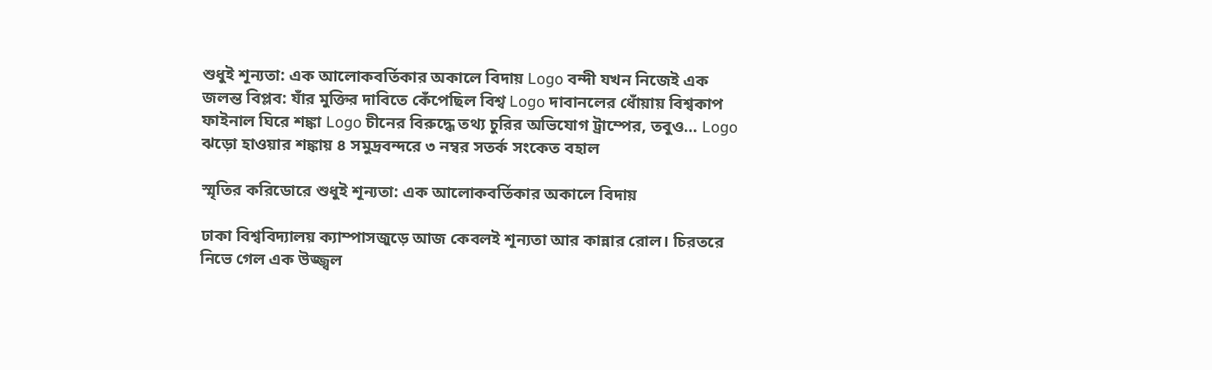শুধুই শূন্যতা: এক আলোকবর্তিকার অকালে বিদায় Logo বন্দী যখন নিজেই এক জলন্ত বিপ্লব: যাঁর মুক্তির দাবিতে কেঁপেছিল বিশ্ব Logo দাবানলের ধোঁয়ায় বিশ্বকাপ ফাইনাল ঘিরে শঙ্কা Logo চীনের বিরুদ্ধে তথ্য চুরির অভিযোগ ট্রাম্পের, তবুও… Logo ঝড়ো হাওয়ার শঙ্কায় ৪ সমুদ্রবন্দরে ৩ নম্বর সতর্ক সংকেত বহাল

স্মৃতির করিডোরে শুধুই শূন্যতা: এক আলোকবর্তিকার অকালে বিদায়

ঢাকা বিশ্ববিদ্যালয় ক্যাম্পাসজুড়ে আজ কেবলই শূন্যতা আর কান্নার রোল। চিরতরে নিভে গেল এক উজ্জ্বল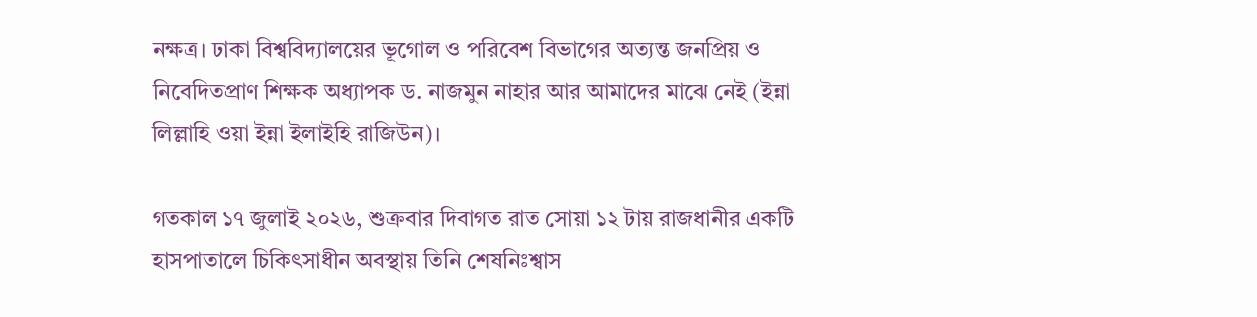নক্ষত্র। ঢাকা বিশ্ববিদ্যালয়ের ভূগোল ও পরিবেশ বিভাগের অত্যন্ত জনপ্রিয় ও নিবেদিতপ্রাণ শিক্ষক অধ্যাপক ড. নাজমুন নাহার আর আমাদের মাঝে নেই (ইন্না লিল্লাহি ওয়া ইন্না ইলাইহি রাজিউন)।

গতকাল ১৭ জুলাই ২০২৬, শুক্রবার দিবাগত রাত সোয়া ১২ টায় রাজধানীর একটি হাসপাতালে চিকিৎসাধীন অবস্থায় তিনি শেষনিঃশ্বাস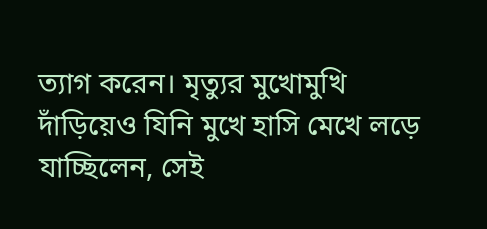ত্যাগ করেন। মৃত্যুর মুখোমুখি দাঁড়িয়েও যিনি মুখে হাসি মেখে লড়ে যাচ্ছিলেন, সেই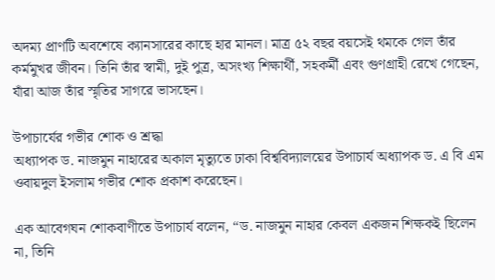অদম্য প্রাণটি অবশেষে ক্যানসারের কাছে হার মানল। মাত্র ৫২ বছর বয়সেই থমকে গেল তাঁর কর্মমুখর জীবন। তিনি তাঁর স্বামী, দুই পুত্র, অসংখ্য শিক্ষার্থী, সহকর্মী এবং গুণগ্রাহী রেখে গেছেন, যাঁরা আজ তাঁর স্মৃতির সাগরে ভাসছেন।

উপাচার্যের গভীর শোক ও শ্রদ্ধা
অধ্যাপক ড. নাজমুন নাহারের অকাল মৃত্যুতে ঢাকা বিশ্ববিদ্যালয়ের উপাচার্য অধ্যাপক ড. এ বি এম ওবায়দুল ইসলাম গভীর শোক প্রকাশ করেছেন।

এক আবেগঘন শোকবাণীতে উপাচার্য বলেন, “ড. নাজমুন নাহার কেবল একজন শিক্ষকই ছিলেন না, তিনি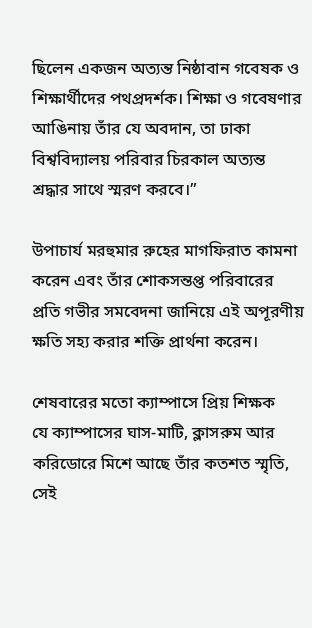ছিলেন একজন অত্যন্ত নিষ্ঠাবান গবেষক ও শিক্ষার্থীদের পথপ্রদর্শক। শিক্ষা ও গবেষণার আঙিনায় তাঁর যে অবদান, তা ঢাকা বিশ্ববিদ্যালয় পরিবার চিরকাল অত্যন্ত শ্রদ্ধার সাথে স্মরণ করবে।”

উপাচার্য মরহুমার রুহের মাগফিরাত কামনা করেন এবং তাঁর শোকসন্তপ্ত পরিবারের প্রতি গভীর সমবেদনা জানিয়ে এই অপূরণীয় ক্ষতি সহ্য করার শক্তি প্রার্থনা করেন।

শেষবারের মতো ক্যাম্পাসে প্রিয় শিক্ষক
যে ক্যাম্পাসের ঘাস-মাটি, ক্লাসরুম আর করিডোরে মিশে আছে তাঁর কতশত স্মৃতি, সেই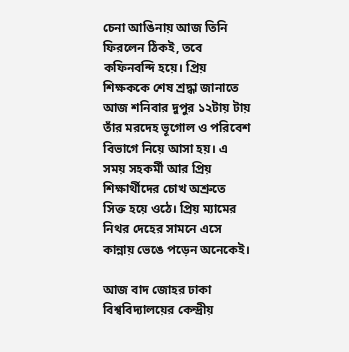চেনা আঙিনায় আজ তিনি ফিরলেন ঠিকই, তবে কফিনবন্দি হয়ে। প্রিয় শিক্ষককে শেষ শ্রদ্ধা জানাতে আজ শনিবার দুপুর ১২টায় টায় তাঁর মরদেহ ভূগোল ও পরিবেশ বিভাগে নিয়ে আসা হয়। এ সময় সহকর্মী আর প্রিয় শিক্ষার্থীদের চোখ অশ্রুতে সিক্ত হয়ে ওঠে। প্রিয় ম্যামের নিথর দেহের সামনে এসে কান্নায় ভেঙে পড়েন অনেকেই।

আজ বাদ জোহর ঢাকা বিশ্ববিদ্যালয়ের কেন্দ্রীয়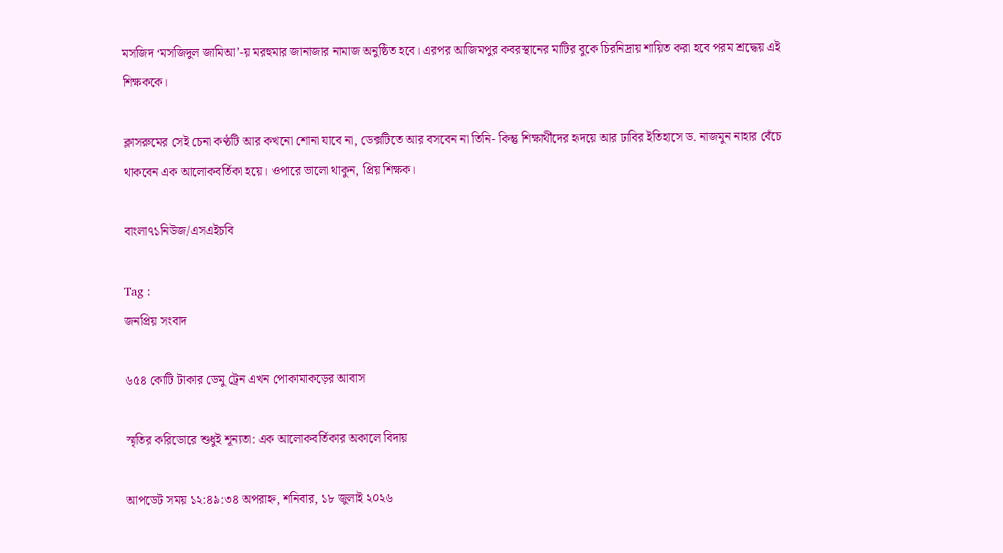মসজিদ ‘মসজিদুল জামিআ’-য় মরহুমার জানাজার নামাজ অনুষ্ঠিত হবে। এরপর আজিমপুর কবরস্থানের মাটির বুকে চিরনিদ্রায় শায়িত করা হবে পরম শ্রদ্ধেয় এই শিক্ষককে।

ক্লাসরুমের সেই চেনা কণ্ঠটি আর কখনো শোনা যাবে না, ডেক্সটিতে আর বসবেন না তিনি- কিন্তু শিক্ষার্থীদের হৃদয়ে আর ঢাবির ইতিহাসে ড. নাজমুন নাহার বেঁচে থাকবেন এক আলোকবর্তিকা হয়ে। ওপারে ভালো থাকুন, প্রিয় শিক্ষক।

বাংলা৭১নিউজ/এসএইচবি

Tag :
জনপ্রিয় সংবাদ

৬৫৪ কোটি টাকার ডেমু ট্রেন এখন পোকামাকড়ের আবাস

স্মৃতির করিডোরে শুধুই শূন্যতা: এক আলোকবর্তিকার অকালে বিদায়

আপডেট সময় ১২:৪৯:৩৪ অপরাহ্ন, শনিবার, ১৮ জুলাই ২০২৬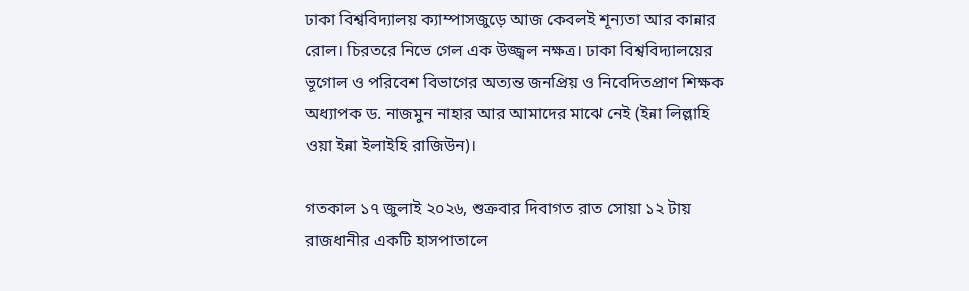ঢাকা বিশ্ববিদ্যালয় ক্যাম্পাসজুড়ে আজ কেবলই শূন্যতা আর কান্নার রোল। চিরতরে নিভে গেল এক উজ্জ্বল নক্ষত্র। ঢাকা বিশ্ববিদ্যালয়ের ভূগোল ও পরিবেশ বিভাগের অত্যন্ত জনপ্রিয় ও নিবেদিতপ্রাণ শিক্ষক অধ্যাপক ড. নাজমুন নাহার আর আমাদের মাঝে নেই (ইন্না লিল্লাহি ওয়া ইন্না ইলাইহি রাজিউন)।

গতকাল ১৭ জুলাই ২০২৬, শুক্রবার দিবাগত রাত সোয়া ১২ টায় রাজধানীর একটি হাসপাতালে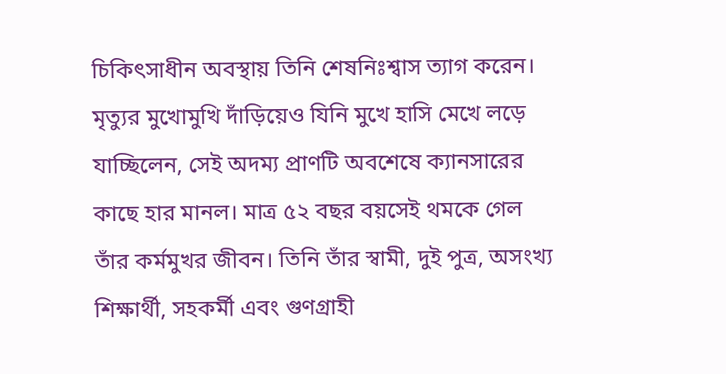চিকিৎসাধীন অবস্থায় তিনি শেষনিঃশ্বাস ত্যাগ করেন। মৃত্যুর মুখোমুখি দাঁড়িয়েও যিনি মুখে হাসি মেখে লড়ে যাচ্ছিলেন, সেই অদম্য প্রাণটি অবশেষে ক্যানসারের কাছে হার মানল। মাত্র ৫২ বছর বয়সেই থমকে গেল তাঁর কর্মমুখর জীবন। তিনি তাঁর স্বামী, দুই পুত্র, অসংখ্য শিক্ষার্থী, সহকর্মী এবং গুণগ্রাহী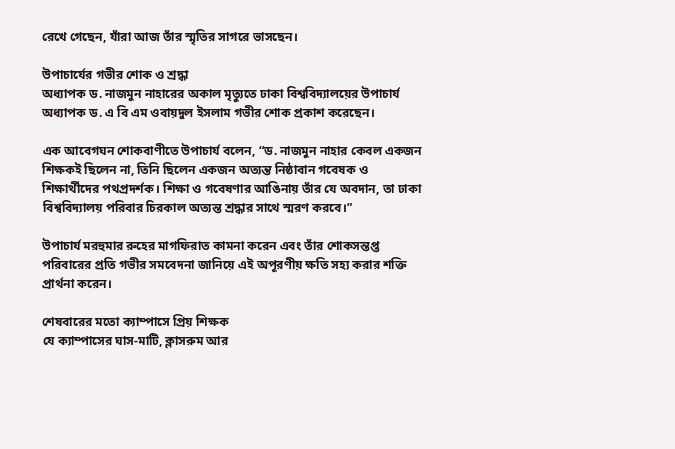রেখে গেছেন, যাঁরা আজ তাঁর স্মৃতির সাগরে ভাসছেন।

উপাচার্যের গভীর শোক ও শ্রদ্ধা
অধ্যাপক ড. নাজমুন নাহারের অকাল মৃত্যুতে ঢাকা বিশ্ববিদ্যালয়ের উপাচার্য অধ্যাপক ড. এ বি এম ওবায়দুল ইসলাম গভীর শোক প্রকাশ করেছেন।

এক আবেগঘন শোকবাণীতে উপাচার্য বলেন, “ড. নাজমুন নাহার কেবল একজন শিক্ষকই ছিলেন না, তিনি ছিলেন একজন অত্যন্ত নিষ্ঠাবান গবেষক ও শিক্ষার্থীদের পথপ্রদর্শক। শিক্ষা ও গবেষণার আঙিনায় তাঁর যে অবদান, তা ঢাকা বিশ্ববিদ্যালয় পরিবার চিরকাল অত্যন্ত শ্রদ্ধার সাথে স্মরণ করবে।”

উপাচার্য মরহুমার রুহের মাগফিরাত কামনা করেন এবং তাঁর শোকসন্তপ্ত পরিবারের প্রতি গভীর সমবেদনা জানিয়ে এই অপূরণীয় ক্ষতি সহ্য করার শক্তি প্রার্থনা করেন।

শেষবারের মতো ক্যাম্পাসে প্রিয় শিক্ষক
যে ক্যাম্পাসের ঘাস-মাটি, ক্লাসরুম আর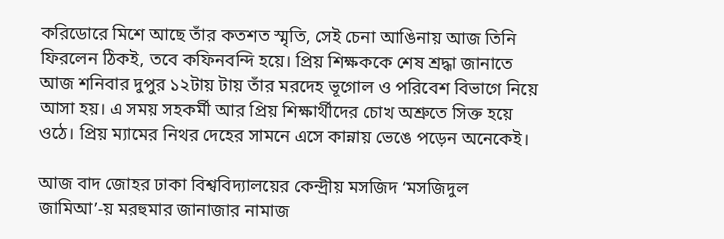করিডোরে মিশে আছে তাঁর কতশত স্মৃতি, সেই চেনা আঙিনায় আজ তিনি ফিরলেন ঠিকই, তবে কফিনবন্দি হয়ে। প্রিয় শিক্ষককে শেষ শ্রদ্ধা জানাতে আজ শনিবার দুপুর ১২টায় টায় তাঁর মরদেহ ভূগোল ও পরিবেশ বিভাগে নিয়ে আসা হয়। এ সময় সহকর্মী আর প্রিয় শিক্ষার্থীদের চোখ অশ্রুতে সিক্ত হয়ে ওঠে। প্রিয় ম্যামের নিথর দেহের সামনে এসে কান্নায় ভেঙে পড়েন অনেকেই।

আজ বাদ জোহর ঢাকা বিশ্ববিদ্যালয়ের কেন্দ্রীয় মসজিদ ‘মসজিদুল জামিআ’-য় মরহুমার জানাজার নামাজ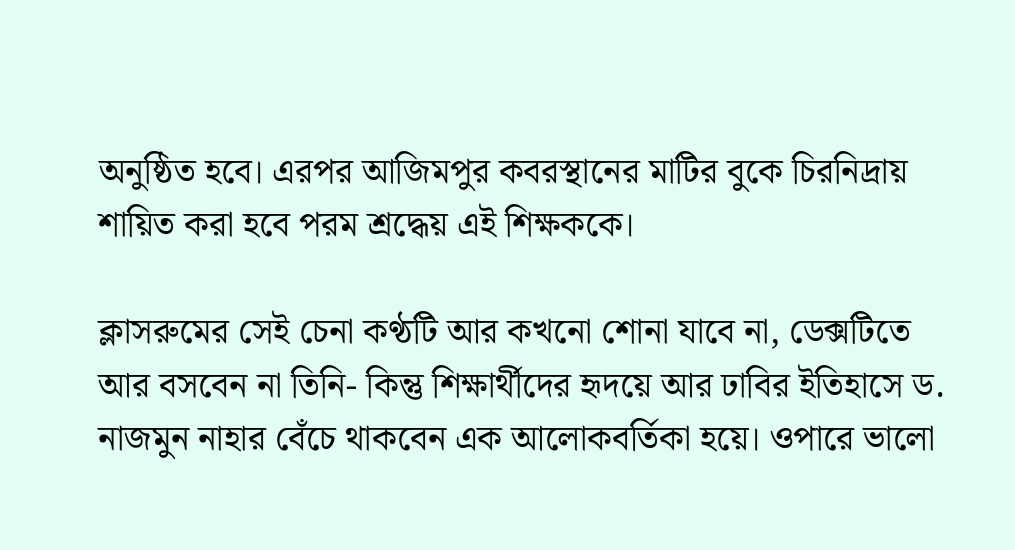অনুষ্ঠিত হবে। এরপর আজিমপুর কবরস্থানের মাটির বুকে চিরনিদ্রায় শায়িত করা হবে পরম শ্রদ্ধেয় এই শিক্ষককে।

ক্লাসরুমের সেই চেনা কণ্ঠটি আর কখনো শোনা যাবে না, ডেক্সটিতে আর বসবেন না তিনি- কিন্তু শিক্ষার্থীদের হৃদয়ে আর ঢাবির ইতিহাসে ড. নাজমুন নাহার বেঁচে থাকবেন এক আলোকবর্তিকা হয়ে। ওপারে ভালো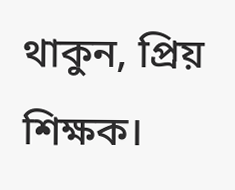থাকুন, প্রিয় শিক্ষক।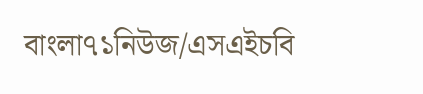বাংলা৭১নিউজ/এসএইচবি